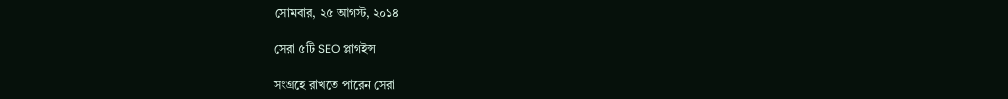সোমবার, ২৫ আগস্ট, ২০১৪

সেরা ৫টি SEO প্লাগইন্স

সংগ্রহে রাখতে পারেন সেরা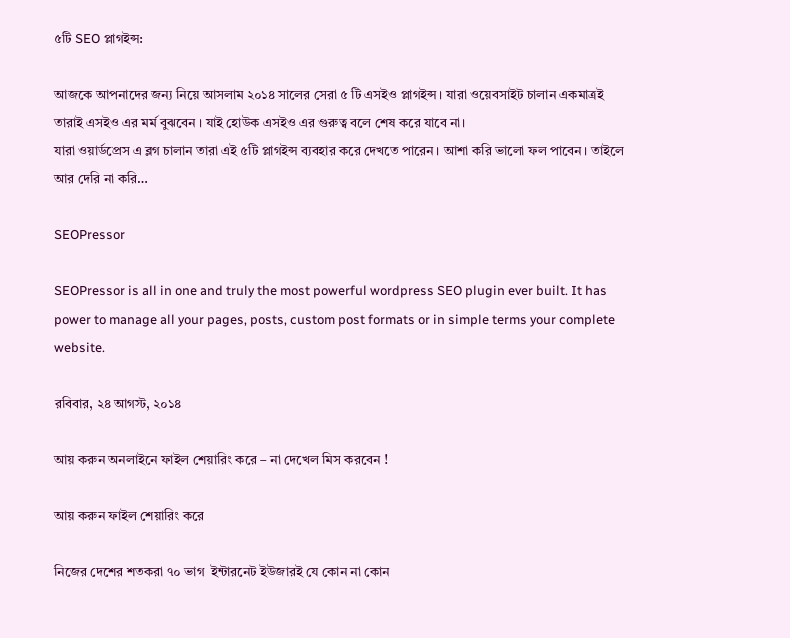৫টি SEO প্লাগইন্স:

আজকে আপনাদের জন্য নিয়ে আসলাম ২০১৪ সালের সেরা ৫ টি এসইও প্লাগইন্স। যারা ওয়েবসাইট চালান একমাত্রই তারাই এসইও এর মর্ম বুঝবেন । যাই হোউক এসইও এর গুরুত্ব বলে শেষ করে যাবে না।
যারা ওয়ার্ডপ্রেস এ ব্লগ চালান তারা এই ৫টি প্লাগইন্স ব্যবহার করে দেখতে পারেন। আশা করি ভালো ফল পাবেন। তাইলে আর দেরি না করি…

SEOPressor

SEOPressor is all in one and truly the most powerful wordpress SEO plugin ever built. It has power to manage all your pages, posts, custom post formats or in simple terms your complete website.

রবিবার, ২৪ আগস্ট, ২০১৪

আয় করুন অনলাইনে ফাইল শেয়ারিং করে – না দেখেল মিস করবেন !

আয় করুন ফাইল শেয়ারিং করে

নিজের দেশের শতকরা ৭০ ভাগ  ইন্টারনেট ইউজারই যে কোন না কোন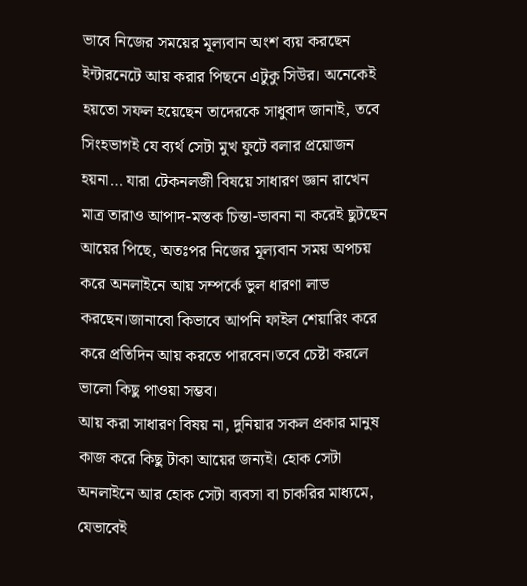ভাবে নিজের সময়ের মূল্যবান অংশ ব্যয় করছেন ইন্টারনেটে আয় করার পিছনে এটুকু সিউর। অনেকেই হয়তো সফল হয়েছেন তাদেরকে সাধুবাদ জানাই, তবে সিংহভাগই যে ব্যর্থ সেটা মুখ ফুটে বলার প্রয়োজন হয়না… যারা টেকনলজী বিষয়ে সাধারণ জ্ঞান রাখেন মাত্র তারাও আপাদ-মস্তক চিন্তা-ভাবনা না করেই ছুটছেন আয়ের পিছে, অতঃপর নিজের মূল্যবান সময় অপচয় করে অনলাইনে আয় সম্পর্কে ভুল ধারণা লাভ করছেন।জানাবো কিভাবে আপনি ফাইল শেয়ারিং করে করে প্রতিদিন আয় করতে পারবেন।তবে চেষ্টা করলে ভালো কিছু পাওয়া সম্ভব।
আয় করা সাধারণ বিষয় না, দুনিয়ার সকল প্রকার মানুষ কাজ করে কিছু টাকা আয়ের জন্যই। হোক সেটা অনলাইনে আর হোক সেটা ব্যবসা বা চাকরির মাধ্যমে, যেভাবেই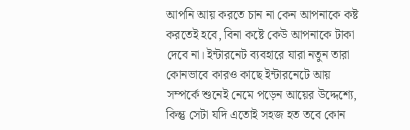আপনি আয় করতে চান না কেন আপনাকে কষ্ট করতেই হবে, বিনা কষ্টে কেউ আপনাকে টাকা দেবে না। ইন্টারনেট ব্যবহারে যারা নতুন তারা কোনভাবে কারও কাছে ইন্টারনেটে আয় সম্পর্কে শুনেই নেমে পড়েন আয়ের উদ্দেশ্যে, কিন্তু সেটা যদি এতোই সহজ হত তবে কোন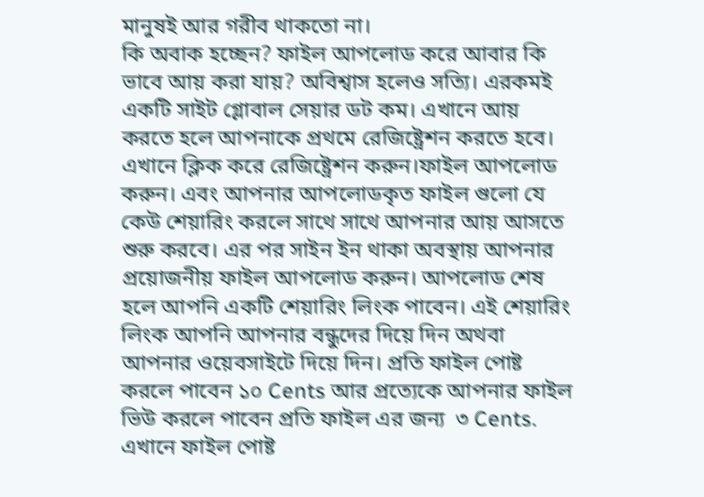মানুষই আর গরীব থাকতো না।
কি অবাক হচ্ছেন? ফাইল আপলোড করে আবার কি ভাবে আয় করা যায়? অবিশ্বাস হলেও সত্যি। এরকমই একটি সাইট গ্লোবাল সেয়ার ডট কম। এখানে আয় করতে হলে আপনাকে প্রথমে রেজিষ্ট্রেশন করতে হবে। এখানে ক্লিক করে রেজিষ্ট্রেশন করুন।ফাইল আপলোড করুন। এবং আপনার আপলোডকৃত ফাইল গুলো যে কেউ শেয়ারিং করলে সাথে সাথে আপনার আয় আসতে শুরু করবে। এর পর সাইন ইন থাকা অবস্থায় আপনার প্রয়োজনীয় ফাইল আপলোড করুন। আপলোড শেষ হলে আপনি একটি শেয়ারিং লিংক পাবেন। এই শেয়ারিং লিংক আপনি আপনার বন্ধুদের দিয়ে দিন অথবা আপনার ওয়েবসাইটে দিয়ে দিন। প্রতি ফাইল পোষ্ট করলে পাবেন ১০ Cents আর প্রত্যেকে আপনার ফাইল ভিউ করলে পাবেন প্রতি ফাইল এর জন্য  ৩ Cents. এখানে ফাইল পোষ্ট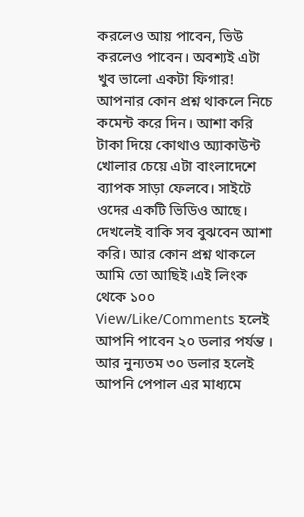করলেও আয় পাবেন, ভিউ করলেও পাবেন। অবশ্যই এটা খুব ভালো একটা ফিগার! আপনার কোন প্রশ্ন থাকলে নিচে কমেন্ট করে দিন। আশা করি টাকা দিয়ে কোথাও অ্যাকাউন্ট খোলার চেয়ে এটা বাংলাদেশে ব্যাপক সাড়া ফেলবে। সাইটে ওদের একটি ভিডিও আছে। দেখলেই বাকি সব বুঝবেন আশা করি। আর কোন প্রশ্ন থাকলে আমি তো আছিই।এই লিংক থেকে ১০০ View/Like/Comments হলেই আপনি পাবেন ২০ ডলার পর্যন্ত । আর নুন্যতম ৩০ ডলার হলেই আপনি পেপাল এর মাধ্যমে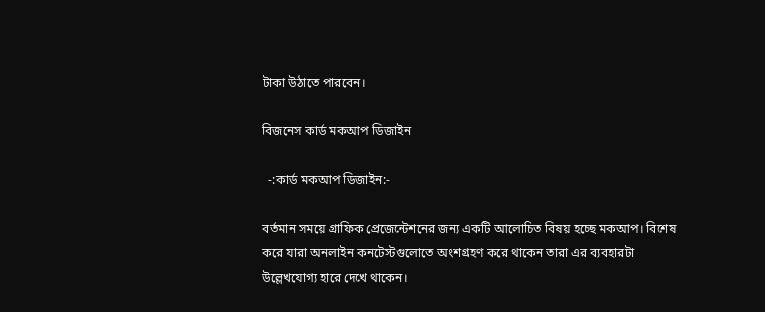টাকা উঠাতে পারবেন।

বিজনেস কার্ড মকআপ ডিজাইন

  -:কার্ড মকআপ ডিজাইন:-

বর্তমান সময়ে গ্রাফিক প্রেজেন্টেশনের জন্য একটি আলোচিত বিষয় হচ্ছে মকআপ। বিশেষ করে যারা অনলাইন কনটেস্টগুলোতে অংশগ্রহণ করে থাকেন তারা এর ব্যবহারটা উল্লেখযোগ্য হারে দেখে থাকেন।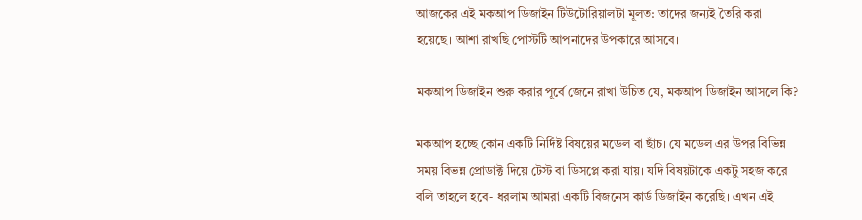আজকের এই মকআপ ডিজাইন টিউটোরিয়ালটা মূলত: তাদের জন্যই তৈরি করা হয়েছে। আশা রাখছি পোস্টটি আপনাদের উপকারে আসবে।

মকআপ ডিজাইন শুরু করার পূর্বে জেনে রাখা উচিত যে, মকআপ ডিজাইন আসলে কি?

মকআপ হচ্ছে কোন একটি নির্দিষ্ট বিষয়ের মডেল বা ছাঁচ। যে মডেল এর উপর বিভিন্ন সময় বিভন্ন প্রোডাক্ট দিয়ে টেস্ট বা ডিসপ্লে করা যায়। যদি বিষয়টাকে একটু সহজ করে বলি তাহলে হবে- ধরলাম আমরা একটি বিজনেস কার্ড ডিজাইন করেছি। এখন এই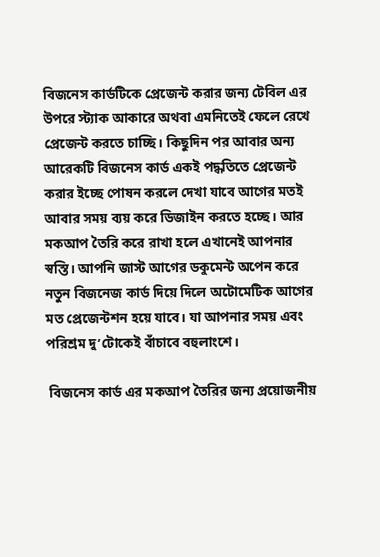বিজনেস কার্ডটিকে প্রেজেন্ট করার জন্য টেবিল এর উপরে স্ট্যাক আকারে অথবা এমনিতেই ফেলে রেখে প্রেজেন্ট করতে চাচ্ছি। কিছুদিন পর আবার অন্য আরেকটি বিজনেস কার্ড একই পদ্ধতিতে প্রেজেন্ট করার ইচ্ছে পোষন করলে দেখা যাবে আগের মতই আবার সময় ব্যয় করে ডিজাইন করতে হচ্ছে। আর মকআপ তৈরি করে রাখা হলে এখানেই আপনার স্বস্তি। আপনি জাস্ট আগের ডকুমেন্ট অপেন করে নতুন বিজনেজ কার্ড দিয়ে দিলে অটোমেটিক আগের মত প্রেজেন্টশন হয়ে যাবে। যা আপনার সময় এবং পরিশ্রম দু’টোকেই বাঁচাবে বহুলাংশে।

 বিজনেস কার্ড এর মকআপ তৈরির জন্য প্রয়োজনীয়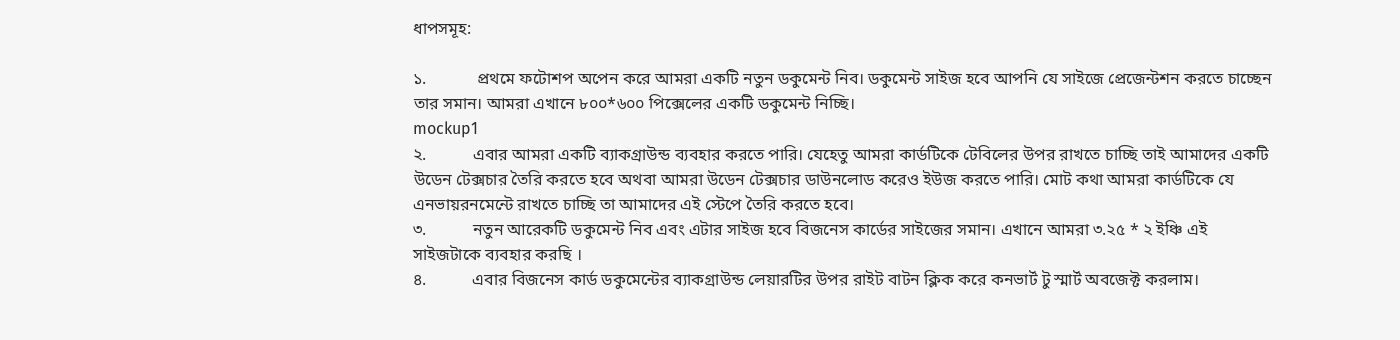ধাপসমূহ:

১.            প্রথমে ফটোশপ অপেন করে আমরা একটি নতুন ডকুমেন্ট নিব। ডকুমেন্ট সাইজ হবে আপনি যে সাইজে প্রেজেন্টশন করতে চাচ্ছেন তার সমান। আমরা এখানে ৮০০*৬০০ পিক্সেলের একটি ডকুমেন্ট নিচ্ছি।
mockup1
২.           এবার আমরা একটি ব্যাকগ্রাউন্ড ব্যবহার করতে পারি। যেহেতু আমরা কার্ডটিকে টেবিলের উপর রাখতে চাচ্ছি তাই আমাদের একটি উডেন টেক্সচার তৈরি করতে হবে অথবা আমরা উডেন টেক্সচার ডাউনলোড করেও ইউজ করতে পারি। মোট কথা আমরা কার্ডটিকে যে এনভায়রনমেন্টে রাখতে চাচ্ছি তা আমাদের এই স্টেপে তৈরি করতে হবে।
৩.           নতুন আরেকটি ডকুমেন্ট নিব এবং এটার সাইজ হবে বিজনেস কার্ডের সাইজের সমান। এখানে আমরা ৩.২৫ * ২ ইঞ্চি এই সাইজটাকে ব্যবহার করছি ।
৪.           এবার বিজনেস কার্ড ডকুমেন্টের ব্যাকগ্রাউন্ড লেয়ারটির উপর রাইট বাটন ক্লিক করে কনভার্ট টু স্মার্ট অবজেক্ট করলাম।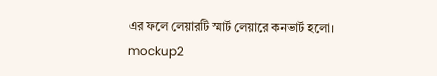এর ফলে লেয়ারটি স্মার্ট লেয়ারে কনভার্ট হলো।
mockup2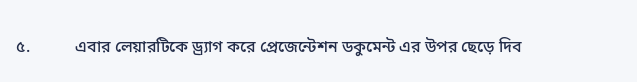৫.           এবার লেয়ারটিকে ড্র্যাগ করে প্রেজেন্টেশন ডকুমেন্ট এর উপর ছেড়ে দিব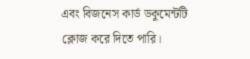এবং বিজনেস কার্ড ডকুমেন্টটি ক্লোজ করে দিতে পারি।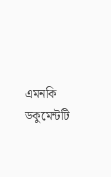এমনকি ডকুমেন্টটি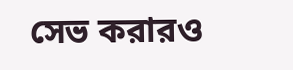সেভ করারও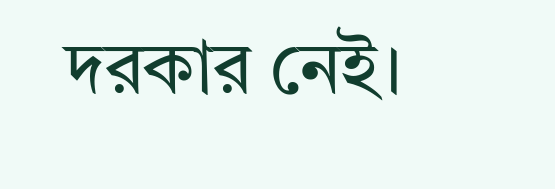দরকার নেই।